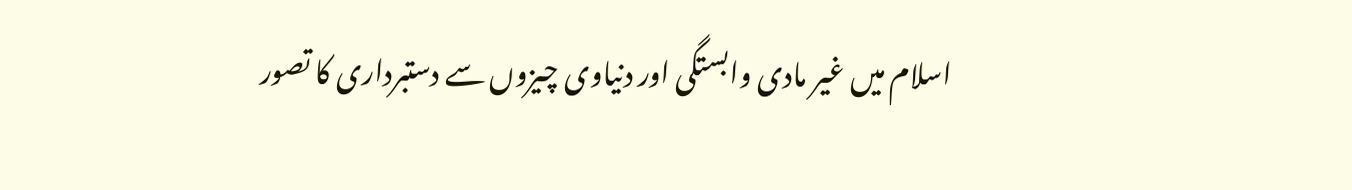اسلام میں غیر مادی وابستگی اور دنیاوی چیزوں سے دستبرداری کا تصور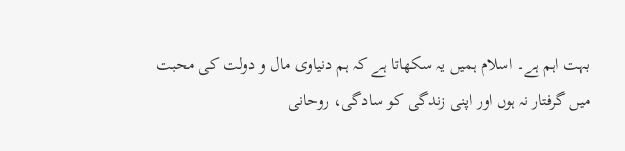بہت اہم ہے۔ اسلام ہمیں یہ سکھاتا ہے کہ ہم دنیاوی مال و دولت کی محبت میں گرفتار نہ ہوں اور اپنی زندگی کو سادگی، روحانی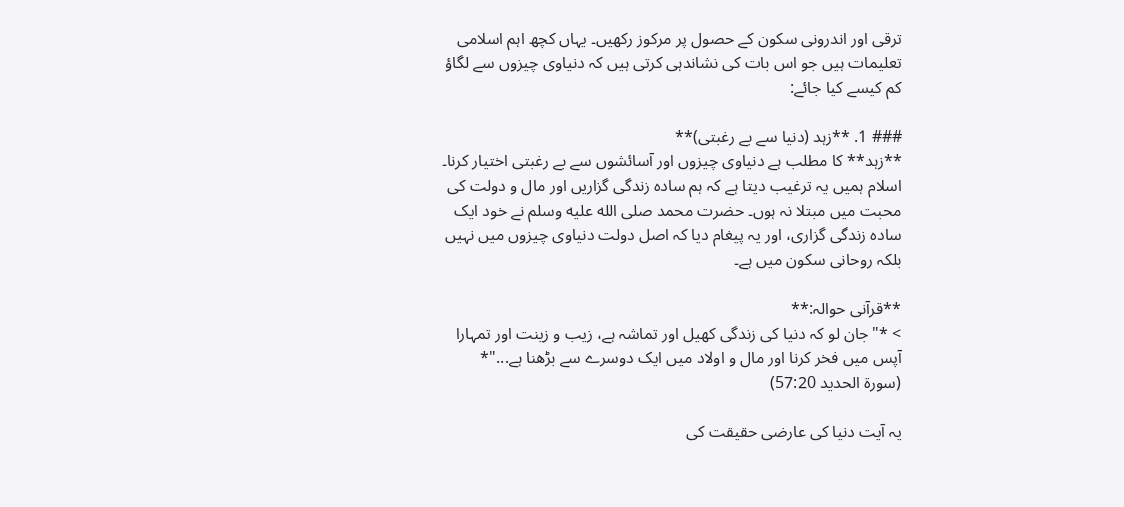ترقی اور اندرونی سکون کے حصول پر مرکوز رکھیں۔ یہاں کچھ اہم اسلامی تعلیمات ہیں جو اس بات کی نشاندہی کرتی ہیں کہ دنیاوی چیزوں سے لگاؤ کم کیسے کیا جائے:

### 1. **زہد (دنیا سے بے رغبتی)**
**زہد** کا مطلب ہے دنیاوی چیزوں اور آسائشوں سے بے رغبتی اختیار کرنا۔ اسلام ہمیں یہ ترغیب دیتا ہے کہ ہم سادہ زندگی گزاریں اور مال و دولت کی محبت میں مبتلا نہ ہوں۔ حضرت محمد صلى الله عليه وسلم نے خود ایک سادہ زندگی گزاری، اور یہ پیغام دیا کہ اصل دولت دنیاوی چیزوں میں نہیں بلکہ روحانی سکون میں ہے۔

**قرآنی حوالہ:**
> *"جان لو کہ دنیا کی زندگی کھیل اور تماشہ ہے، زیب و زینت اور تمہارا آپس میں فخر کرنا اور مال و اولاد میں ایک دوسرے سے بڑھنا ہے..."* (سورۃ الحدید 57:20)

یہ آیت دنیا کی عارضی حقیقت کی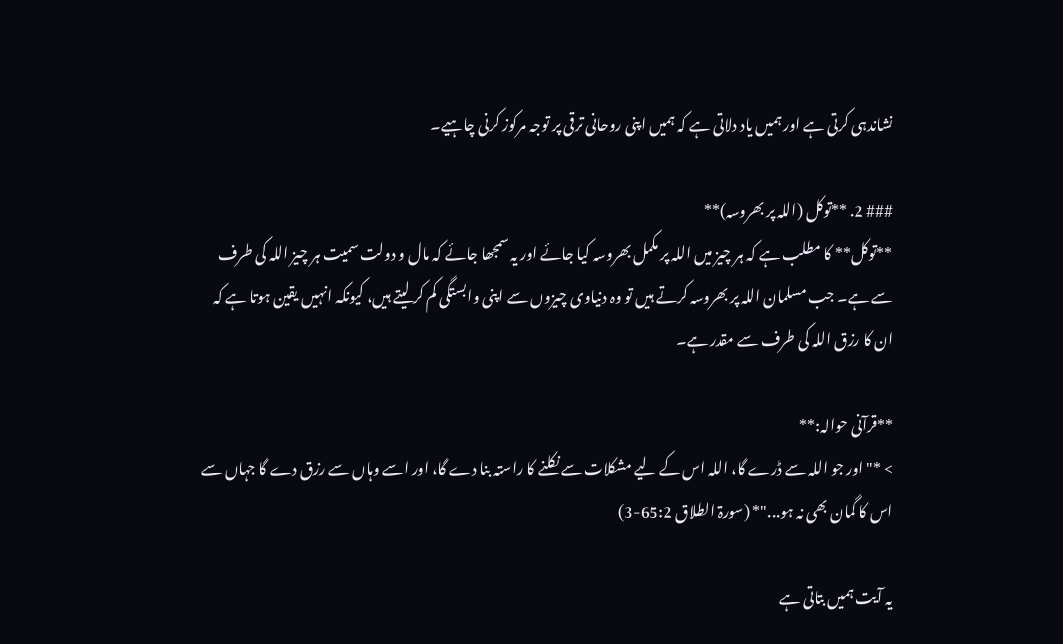نشاندہی کرتی ہے اور ہمیں یاد دلاتی ہے کہ ہمیں اپنی روحانی ترقی پر توجہ مرکوز کرنی چاہیے۔

### 2. **توکل (اللہ پر بھروسہ)**
**توکل** کا مطلب ہے کہ ہر چیز میں اللہ پر مکمل بھروسہ کیا جائے اور یہ سمجھا جائے کہ مال و دولت سمیت ہر چیز اللہ کی طرف سے ہے۔ جب مسلمان اللہ پر بھروسہ کرتے ہیں تو وہ دنیاوی چیزوں سے اپنی وابستگی کم کر لیتے ہیں، کیونکہ انہیں یقین ہوتا ہے کہ ان کا رزق اللہ کی طرف سے مقدر ہے۔

**قرآنی حوالہ:**
> *"اور جو اللہ سے ڈرے گا، اللہ اس کے لیے مشکلات سے نکلنے کا راستہ بنا دے گا، اور اسے وہاں سے رزق دے گا جہاں سے اس کا گمان بھی نہ ہو..."* (سورۃ الطلاق 65:2-3)

یہ آیت ہمیں بتاتی ہے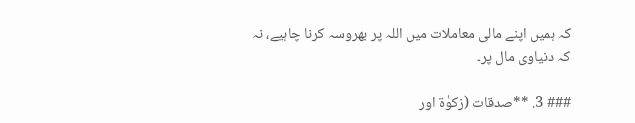کہ ہمیں اپنے مالی معاملات میں اللہ پر بھروسہ کرنا چاہیے، نہ کہ دنیاوی مال پر۔

### 3. **صدقات (زکوٰۃ اور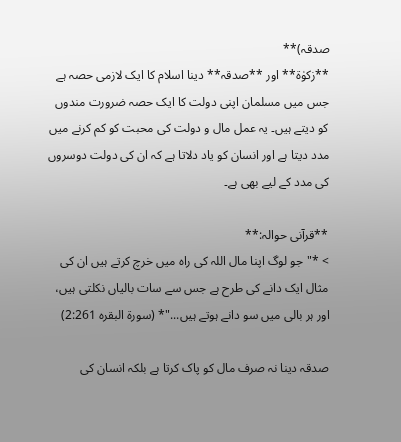صدقہ)**
**زکوٰۃ** اور **صدقہ** دینا اسلام کا ایک لازمی حصہ ہے جس میں مسلمان اپنی دولت کا ایک حصہ ضرورت مندوں کو دیتے ہیں۔ یہ عمل مال و دولت کی محبت کو کم کرنے میں مدد دیتا ہے اور انسان کو یاد دلاتا ہے کہ ان کی دولت دوسروں کی مدد کے لیے بھی ہے۔

**قرآنی حوالہ:**
> *"جو لوگ اپنا مال اللہ کی راہ میں خرچ کرتے ہیں ان کی مثال ایک دانے کی طرح ہے جس سے سات بالیاں نکلتی ہیں، اور ہر بالی میں سو دانے ہوتے ہیں..."* (سورۃ البقرہ 2:261)

صدقہ دینا نہ صرف مال کو پاک کرتا ہے بلکہ انسان کی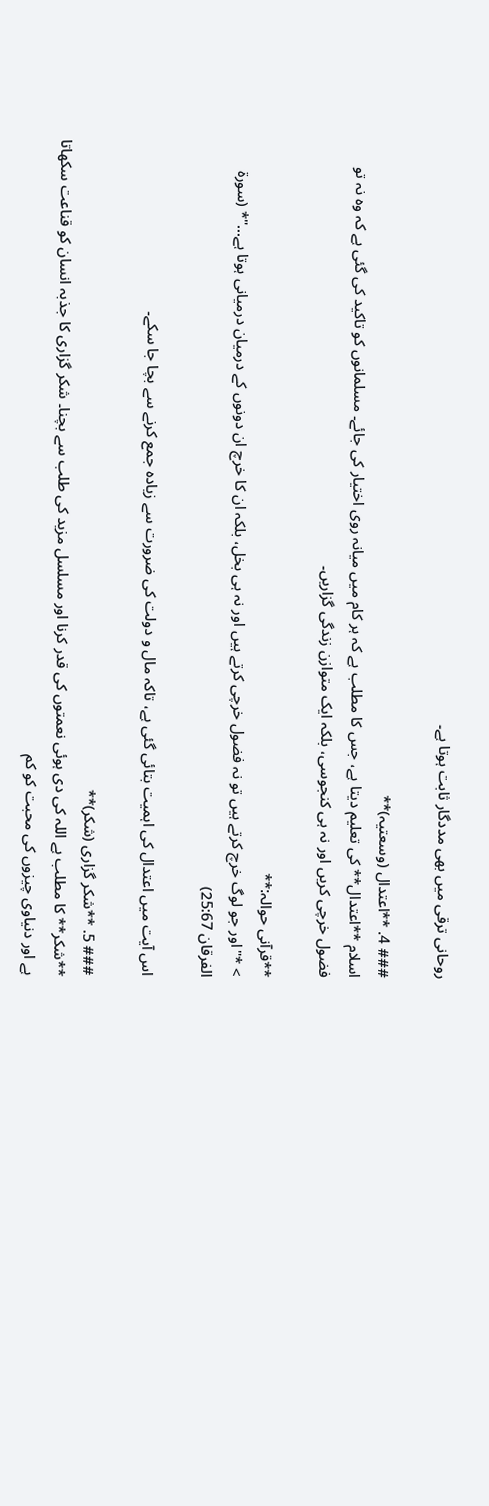روحانی ترقی میں بھی مددگار ثابت ہوتا ہے۔

### 4. **اعتدال (وسعتیہ)**
اسلام **اعتدال** کی تعلیم دیتا ہے، جس کا مطلب ہے کہ ہر کام میں میانہ روی اختیار کی جائے۔ مسلمانوں کو تاکید کی گئی ہے کہ وہ نہ تو فضول خرچی کریں اور نہ ہی کنجوسی، بلکہ ایک متوازن زندگی گزاریں۔

**قرآنی حوالہ:**
> *"اور جو لوگ خرچ کرتے ہیں تو نہ فضول خرچی کرتے ہیں اور نہ ہی بخل، بلکہ ان کا خرچ ان دونوں کے درمیان درمیانی ہوتا ہے..."* (سورۃ الفرقان 25:67)

اس آیت میں اعتدال کی اہمیت بتائی گئی ہے، تاکہ مال و دولت کی ضرورت سے زیادہ جمع کرنے سے بچا جا سکے۔

### 5. **شکر گزاری (شکر)**
**شکر** کا مطلب ہے اللہ کی دی ہوئی نعمتوں کی قدر کرنا اور مسلسل مزید کی طلب سے بچنا۔ شکر گزاری کا جذبہ انسان کو قناعت سکھاتا ہے اور دنیاوی چیزوں کی محبت کو کم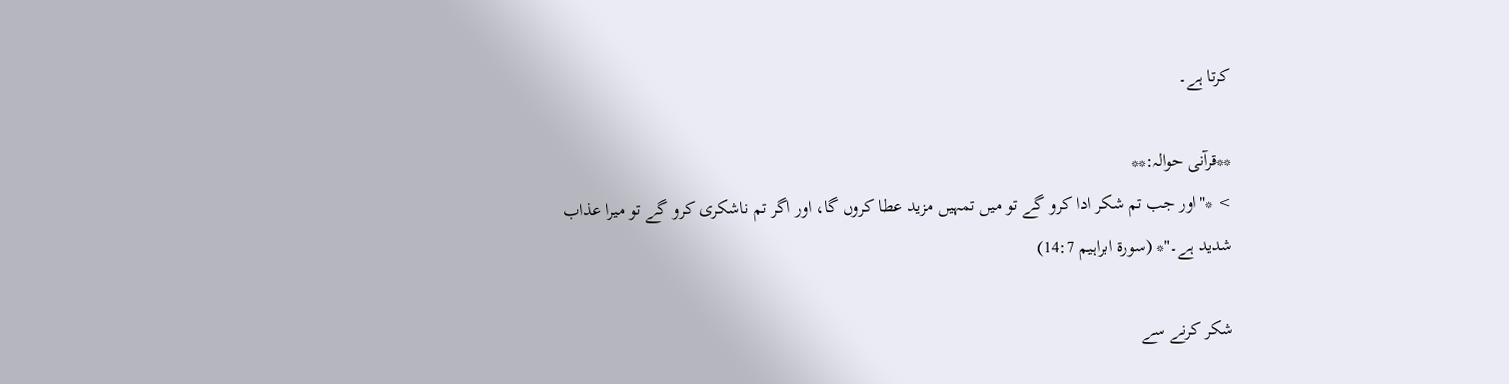کرتا ہے۔

**قرآنی حوالہ:**
> *"اور جب تم شکر ادا کرو گے تو میں تمہیں مزید عطا کروں گا، اور اگر تم ناشکری کرو گے تو میرا عذاب شدید ہے۔"* (سورۃ ابراہیم 14:7)

شکر کرنے سے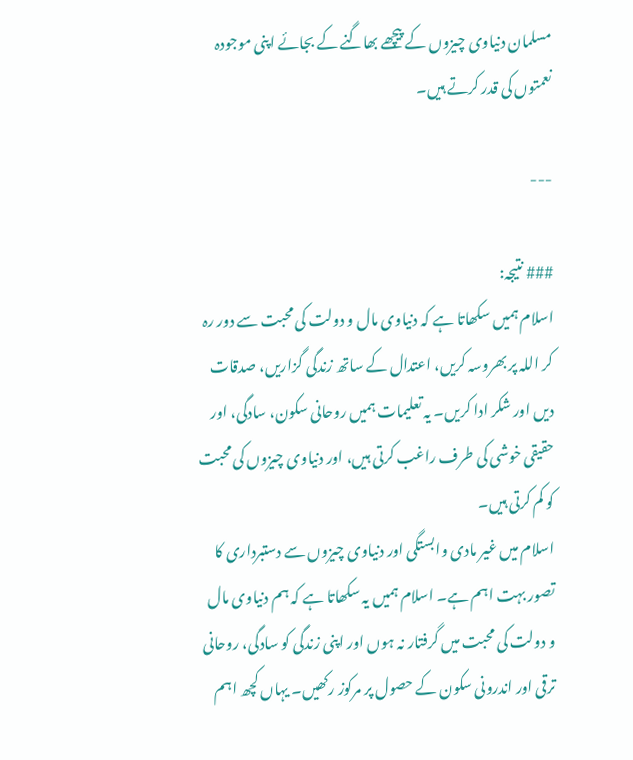مسلمان دنیاوی چیزوں کے پیچھے بھاگنے کے بجائے اپنی موجودہ نعمتوں کی قدر کرتے ہیں۔

---

### نتیجہ:
اسلام ہمیں سکھاتا ہے کہ دنیاوی مال و دولت کی محبت سے دور رہ کر اللہ پر بھروسہ کریں، اعتدال کے ساتھ زندگی گزاریں، صدقات دیں اور شکر ادا کریں۔ یہ تعلیمات ہمیں روحانی سکون، سادگی، اور حقیقی خوشی کی طرف راغب کرتی ہیں، اور دنیاوی چیزوں کی محبت کو کم کرتی ہیں۔
اسلام میں غیر مادی وابستگی اور دنیاوی چیزوں سے دستبرداری کا تصور بہت اہم ہے۔ اسلام ہمیں یہ سکھاتا ہے کہ ہم دنیاوی مال و دولت کی محبت میں گرفتار نہ ہوں اور اپنی زندگی کو سادگی، روحانی ترقی اور اندرونی سکون کے حصول پر مرکوز رکھیں۔ یہاں کچھ اہم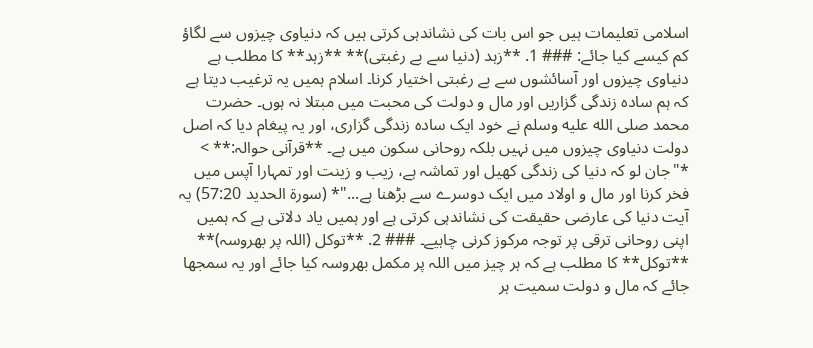اسلامی تعلیمات ہیں جو اس بات کی نشاندہی کرتی ہیں کہ دنیاوی چیزوں سے لگاؤ کم کیسے کیا جائے: ### 1. **زہد (دنیا سے بے رغبتی)** **زہد** کا مطلب ہے دنیاوی چیزوں اور آسائشوں سے بے رغبتی اختیار کرنا۔ اسلام ہمیں یہ ترغیب دیتا ہے کہ ہم سادہ زندگی گزاریں اور مال و دولت کی محبت میں مبتلا نہ ہوں۔ حضرت محمد صلى الله عليه وسلم نے خود ایک سادہ زندگی گزاری، اور یہ پیغام دیا کہ اصل دولت دنیاوی چیزوں میں نہیں بلکہ روحانی سکون میں ہے۔ **قرآنی حوالہ:** > *"جان لو کہ دنیا کی زندگی کھیل اور تماشہ ہے، زیب و زینت اور تمہارا آپس میں فخر کرنا اور مال و اولاد میں ایک دوسرے سے بڑھنا ہے..."* (سورۃ الحدید 57:20) یہ آیت دنیا کی عارضی حقیقت کی نشاندہی کرتی ہے اور ہمیں یاد دلاتی ہے کہ ہمیں اپنی روحانی ترقی پر توجہ مرکوز کرنی چاہیے۔ ### 2. **توکل (اللہ پر بھروسہ)** **توکل** کا مطلب ہے کہ ہر چیز میں اللہ پر مکمل بھروسہ کیا جائے اور یہ سمجھا جائے کہ مال و دولت سمیت ہر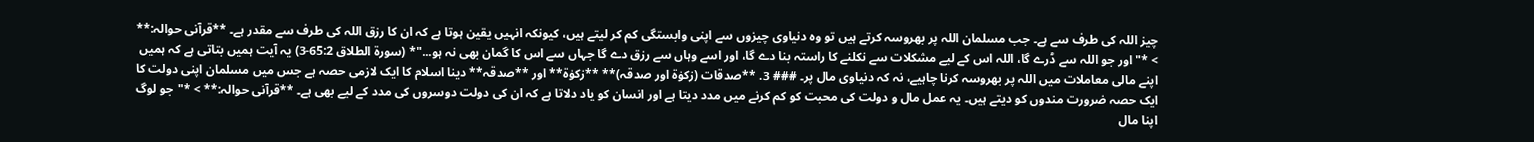چیز اللہ کی طرف سے ہے۔ جب مسلمان اللہ پر بھروسہ کرتے ہیں تو وہ دنیاوی چیزوں سے اپنی وابستگی کم کر لیتے ہیں، کیونکہ انہیں یقین ہوتا ہے کہ ان کا رزق اللہ کی طرف سے مقدر ہے۔ **قرآنی حوالہ:** > *"اور جو اللہ سے ڈرے گا، اللہ اس کے لیے مشکلات سے نکلنے کا راستہ بنا دے گا، اور اسے وہاں سے رزق دے گا جہاں سے اس کا گمان بھی نہ ہو..."* (سورۃ الطلاق 65:2-3) یہ آیت ہمیں بتاتی ہے کہ ہمیں اپنے مالی معاملات میں اللہ پر بھروسہ کرنا چاہیے، نہ کہ دنیاوی مال پر۔ ### 3. **صدقات (زکوٰۃ اور صدقہ)** **زکوٰۃ** اور **صدقہ** دینا اسلام کا ایک لازمی حصہ ہے جس میں مسلمان اپنی دولت کا ایک حصہ ضرورت مندوں کو دیتے ہیں۔ یہ عمل مال و دولت کی محبت کو کم کرنے میں مدد دیتا ہے اور انسان کو یاد دلاتا ہے کہ ان کی دولت دوسروں کی مدد کے لیے بھی ہے۔ **قرآنی حوالہ:** > *"جو لوگ اپنا مال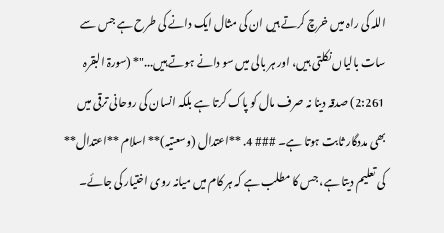اللہ کی راہ میں خرچ کرتے ہیں ان کی مثال ایک دانے کی طرح ہے جس سے سات بالیاں نکلتی ہیں، اور ہر بالی میں سو دانے ہوتے ہیں..."* (سورۃ البقرہ 2:261) صدقہ دینا نہ صرف مال کو پاک کرتا ہے بلکہ انسان کی روحانی ترقی میں بھی مددگار ثابت ہوتا ہے۔ ### 4. **اعتدال (وسعتیہ)** اسلام **اعتدال** کی تعلیم دیتا ہے، جس کا مطلب ہے کہ ہر کام میں میانہ روی اختیار کی جائے۔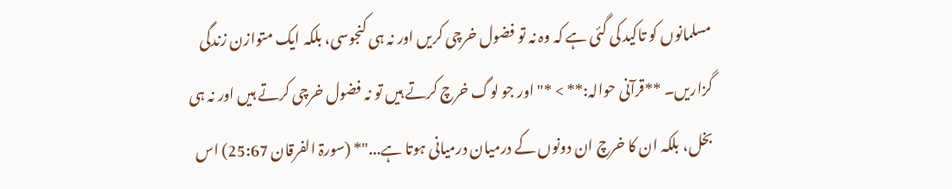مسلمانوں کو تاکید کی گئی ہے کہ وہ نہ تو فضول خرچی کریں اور نہ ہی کنجوسی، بلکہ ایک متوازن زندگی گزاریں۔ **قرآنی حوالہ:** > *"اور جو لوگ خرچ کرتے ہیں تو نہ فضول خرچی کرتے ہیں اور نہ ہی بخل، بلکہ ان کا خرچ ان دونوں کے درمیان درمیانی ہوتا ہے..."* (سورۃ الفرقان 25:67) اس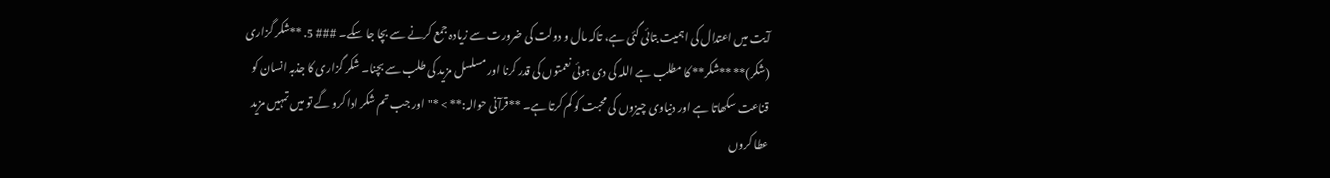آیت میں اعتدال کی اہمیت بتائی گئی ہے، تاکہ مال و دولت کی ضرورت سے زیادہ جمع کرنے سے بچا جا سکے۔ ### 5. **شکر گزاری (شکر)** **شکر** کا مطلب ہے اللہ کی دی ہوئی نعمتوں کی قدر کرنا اور مسلسل مزید کی طلب سے بچنا۔ شکر گزاری کا جذبہ انسان کو قناعت سکھاتا ہے اور دنیاوی چیزوں کی محبت کو کم کرتا ہے۔ **قرآنی حوالہ:** > *"اور جب تم شکر ادا کرو گے تو میں تمہیں مزید عطا کروں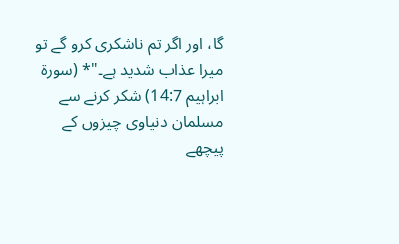گا، اور اگر تم ناشکری کرو گے تو میرا عذاب شدید ہے۔"* (سورۃ ابراہیم 14:7) شکر کرنے سے مسلمان دنیاوی چیزوں کے پیچھے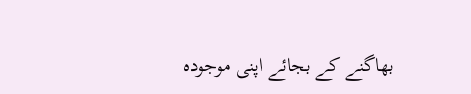بھاگنے کے بجائے اپنی موجودہ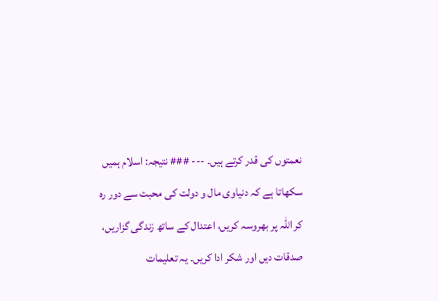نعمتوں کی قدر کرتے ہیں۔ --- ### نتیجہ: اسلام ہمیں سکھاتا ہے کہ دنیاوی مال و دولت کی محبت سے دور رہ کر اللہ پر بھروسہ کریں، اعتدال کے ساتھ زندگی گزاریں، صدقات دیں اور شکر ادا کریں۔ یہ تعلیمات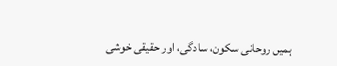ہمیں روحانی سکون، سادگی، اور حقیقی خوشی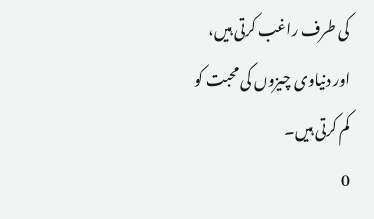کی طرف راغب کرتی ہیں، اور دنیاوی چیزوں کی محبت کو کم کرتی ہیں۔
0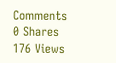Comments 0 Shares 176 Views